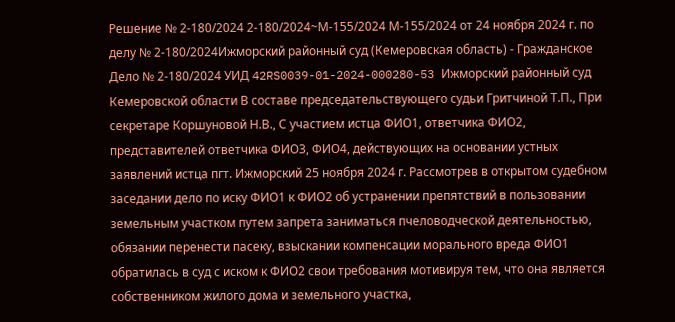Решение № 2-180/2024 2-180/2024~М-155/2024 М-155/2024 от 24 ноября 2024 г. по делу № 2-180/2024Ижморский районный суд (Кемеровская область) - Гражданское Дело № 2-180/2024 УИД 42RS0039-01-2024-000280-53 Ижморский районный суд Кемеровской области В составе председательствующего судьи Гритчиной Т.П., При секретаре Коршуновой Н.В., С участием истца ФИО1, ответчика ФИО2, представителей ответчика ФИО3, ФИО4, действующих на основании устных заявлений истца пгт. Ижморский 25 ноября 2024 г. Рассмотрев в открытом судебном заседании дело по иску ФИО1 к ФИО2 об устранении препятствий в пользовании земельным участком путем запрета заниматься пчеловодческой деятельностью, обязании перенести пасеку, взыскании компенсации морального вреда ФИО1 обратилась в суд с иском к ФИО2 свои требования мотивируя тем, что она является собственником жилого дома и земельного участка,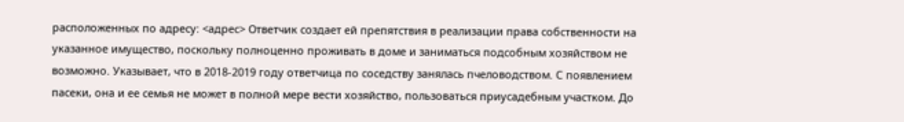расположенных по адресу: <адрес> Ответчик создает ей препятствия в реализации права собственности на указанное имущество, поскольку полноценно проживать в доме и заниматься подсобным хозяйством не возможно. Указывает, что в 2018-2019 году ответчица по соседству занялась пчеловодством. С появлением пасеки, она и ее семья не может в полной мере вести хозяйство, пользоваться приусадебным участком. До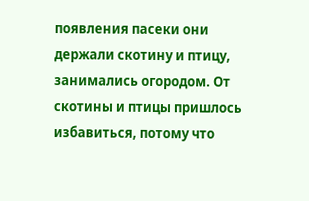появления пасеки они держали скотину и птицу, занимались огородом. От скотины и птицы пришлось избавиться, потому что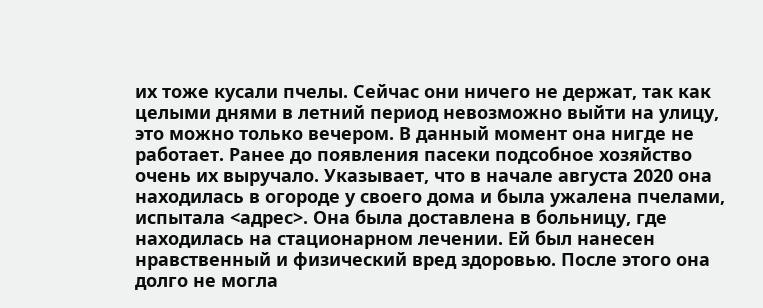их тоже кусали пчелы. Сейчас они ничего не держат, так как целыми днями в летний период невозможно выйти на улицу, это можно только вечером. В данный момент она нигде не работает. Ранее до появления пасеки подсобное хозяйство очень их выручало. Указывает, что в начале августа 2020 она находилась в огороде у своего дома и была ужалена пчелами, испытала <адрес>. Она была доставлена в больницу, где находилась на стационарном лечении. Ей был нанесен нравственный и физический вред здоровью. После этого она долго не могла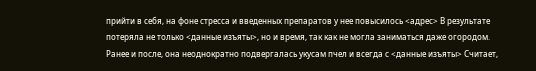прийти в себя, на фоне стресса и введенных препаратов у нее повысилось <адрес> В результате потеряла не только <данные изъяты>, но и время, так как не могла заниматься даже огородом. Ранее и после, она неоднократно подвергалась укусам пчел и всегда с <данные изъяты> Считает,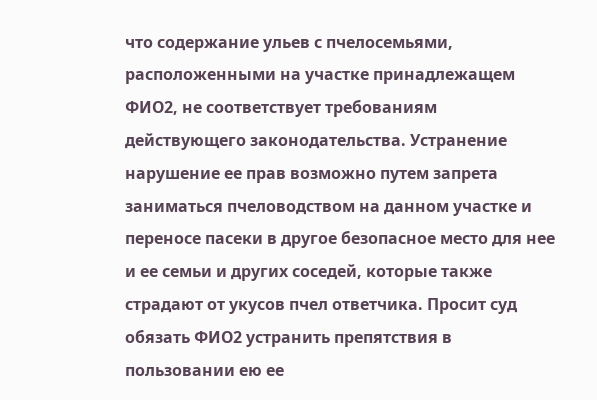что содержание ульев с пчелосемьями, расположенными на участке принадлежащем ФИО2, не соответствует требованиям действующего законодательства. Устранение нарушение ее прав возможно путем запрета заниматься пчеловодством на данном участке и переносе пасеки в другое безопасное место для нее и ее семьи и других соседей, которые также страдают от укусов пчел ответчика. Просит суд обязать ФИО2 устранить препятствия в пользовании ею ее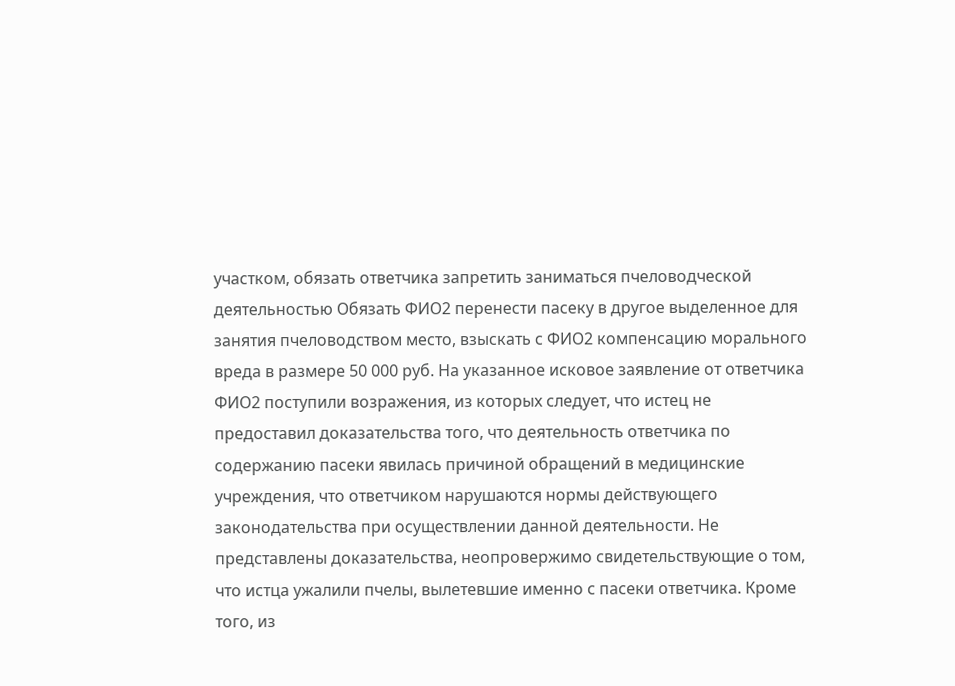участком, обязать ответчика запретить заниматься пчеловодческой деятельностью Обязать ФИО2 перенести пасеку в другое выделенное для занятия пчеловодством место, взыскать с ФИО2 компенсацию морального вреда в размере 50 000 руб. На указанное исковое заявление от ответчика ФИО2 поступили возражения, из которых следует, что истец не предоставил доказательства того, что деятельность ответчика по содержанию пасеки явилась причиной обращений в медицинские учреждения, что ответчиком нарушаются нормы действующего законодательства при осуществлении данной деятельности. Не представлены доказательства, неопровержимо свидетельствующие о том, что истца ужалили пчелы, вылетевшие именно с пасеки ответчика. Кроме того, из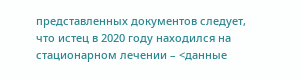представленных документов следует, что истец в 2020 году находился на стационарном лечении – <данные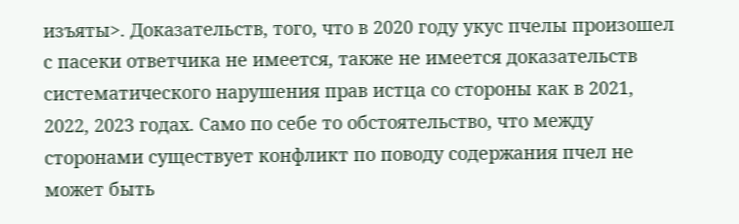изъяты>. Доказательств, того, что в 2020 году укус пчелы произошел с пасеки ответчика не имеется, также не имеется доказательств систематического нарушения прав истца со стороны как в 2021, 2022, 2023 годах. Само по себе то обстоятельство, что между сторонами существует конфликт по поводу содержания пчел не может быть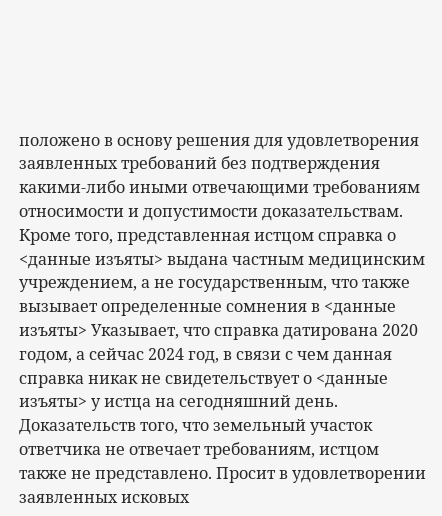положено в основу решения для удовлетворения заявленных требований без подтверждения какими-либо иными отвечающими требованиям относимости и допустимости доказательствам. Кроме того, представленная истцом справка о <данные изъяты> выдана частным медицинским учреждением, а не государственным, что также вызывает определенные сомнения в <данные изъяты> Указывает, что справка датирована 2020 годом, а сейчас 2024 год, в связи с чем данная справка никак не свидетельствует о <данные изъяты> у истца на сегодняшний день. Доказательств того, что земельный участок ответчика не отвечает требованиям, истцом также не представлено. Просит в удовлетворении заявленных исковых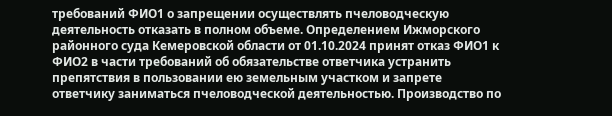требований ФИО1 о запрещении осуществлять пчеловодческую деятельность отказать в полном объеме. Определением Ижморского районного суда Кемеровской области от 01.10.2024 принят отказ ФИО1 к ФИО2 в части требований об обязательстве ответчика устранить препятствия в пользовании ею земельным участком и запрете ответчику заниматься пчеловодческой деятельностью. Производство по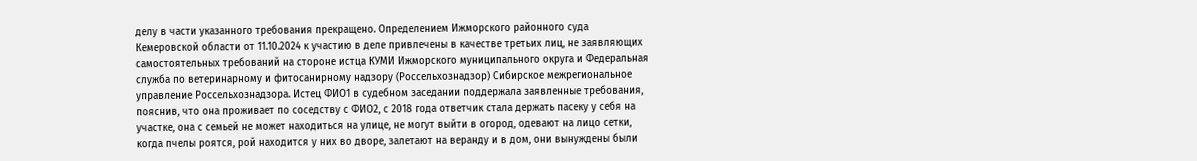делу в части указанного требования прекращено. Определением Ижморского районного суда Кемеровской области от 11.10.2024 к участию в деле привлечены в качестве третьих лиц, не заявляющих самостоятельных требований на стороне истца КУМИ Ижморского муниципального округа и Федеральная служба по ветеринарному и фитосанирному надзору (Россельхознадзор) Сибирское межрегиональное управление Россельхознадзора. Истец ФИО1 в судебном заседании поддержала заявленные требования, пояснив, что она проживает по соседству с ФИО2, с 2018 года ответчик стала держать пасеку у себя на участке, она с семьей не может находиться на улице, не могут выйти в огород, одевают на лицо сетки, когда пчелы роятся, рой находится у них во дворе, залетают на веранду и в дом, они вынуждены были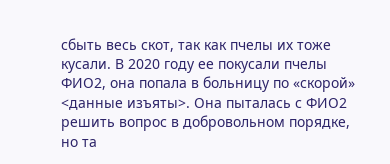сбыть весь скот, так как пчелы их тоже кусали. В 2020 году ее покусали пчелы ФИО2, она попала в больницу по «скорой» <данные изъяты>. Она пыталась с ФИО2 решить вопрос в добровольном порядке, но та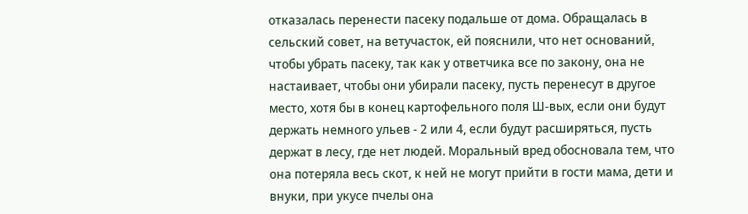отказалась перенести пасеку подальше от дома. Обращалась в сельский совет, на ветучасток, ей пояснили, что нет оснований, чтобы убрать пасеку, так как у ответчика все по закону, она не настаивает, чтобы они убирали пасеку, пусть перенесут в другое место, хотя бы в конец картофельного поля Ш-вых, если они будут держать немного ульев - 2 или 4, если будут расширяться, пусть держат в лесу, где нет людей. Моральный вред обосновала тем, что она потеряла весь скот, к ней не могут прийти в гости мама, дети и внуки, при укусе пчелы она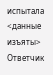испытала <данные изъяты> Ответчик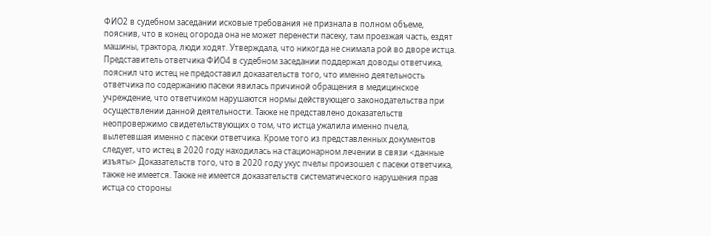ФИО2 в судебном заседании исковые требования не признала в полном объеме, пояснив, что в конец огорода она не может перенести пасеку, там проезжая часть, ездят машины, трактора, люди ходят. Утверждала, что никогда не снимала рой во дворе истца. Представитель ответчика ФИО4 в судебном заседании поддержал доводы ответчика, пояснил что истец не предоставил доказательств того, что именно деятельность ответчика по содержанию пасеки явилась причиной обращения в медицинское учреждение, что ответчиком нарушаются нормы действующего законодательства при осуществлении данной деятельности. Также не представлено доказательств неопровержимо свидетельствующих о том, что истца ужалила именно пчела, вылетевшая именно с пасеки ответчика. Кроме того из представленных документов следует, что истец в 2020 году находилась на стационарном лечении в связи <данные изъяты> Доказательств того, что в 2020 году укус пчелы произошел с пасеки ответчика, также не имеется. Также не имеется доказательств систематического нарушения прав истца со стороны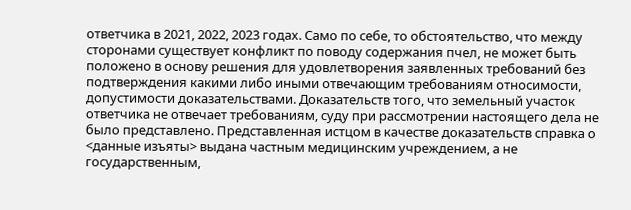ответчика в 2021, 2022, 2023 годах. Само по себе, то обстоятельство, что между сторонами существует конфликт по поводу содержания пчел, не может быть положено в основу решения для удовлетворения заявленных требований без подтверждения какими либо иными отвечающим требованиям относимости, допустимости доказательствами. Доказательств того, что земельный участок ответчика не отвечает требованиям, суду при рассмотрении настоящего дела не было представлено. Представленная истцом в качестве доказательств справка о <данные изъяты> выдана частным медицинским учреждением, а не государственным,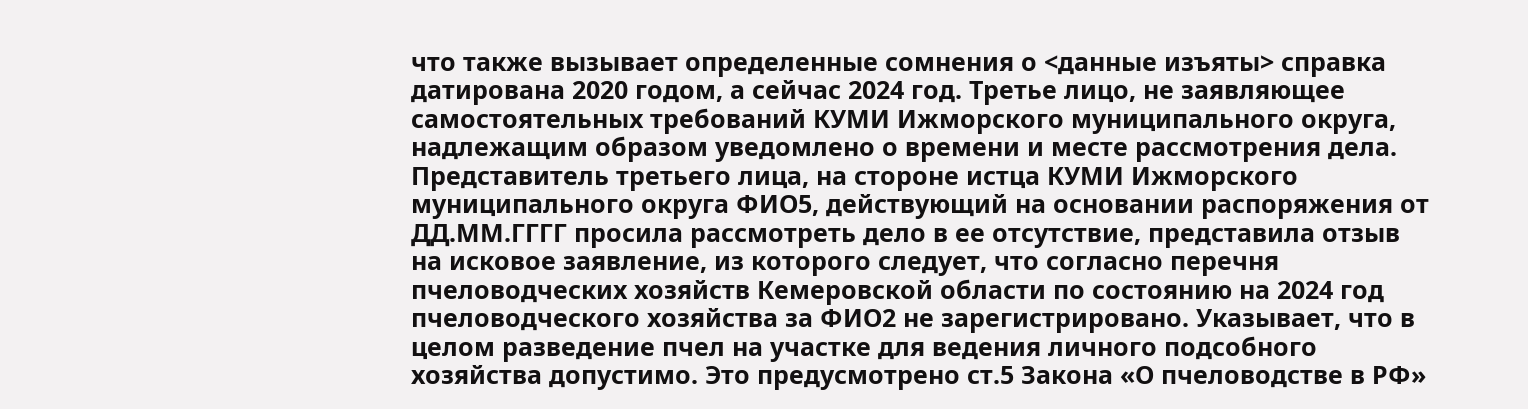что также вызывает определенные сомнения о <данные изъяты> справка датирована 2020 годом, а сейчас 2024 год. Третье лицо, не заявляющее самостоятельных требований КУМИ Ижморского муниципального округа, надлежащим образом уведомлено о времени и месте рассмотрения дела. Представитель третьего лица, на стороне истца КУМИ Ижморского муниципального округа ФИО5, действующий на основании распоряжения от ДД.ММ.ГГГГ просила рассмотреть дело в ее отсутствие, представила отзыв на исковое заявление, из которого следует, что согласно перечня пчеловодческих хозяйств Кемеровской области по состоянию на 2024 год пчеловодческого хозяйства за ФИО2 не зарегистрировано. Указывает, что в целом разведение пчел на участке для ведения личного подсобного хозяйства допустимо. Это предусмотрено ст.5 Закона «О пчеловодстве в РФ»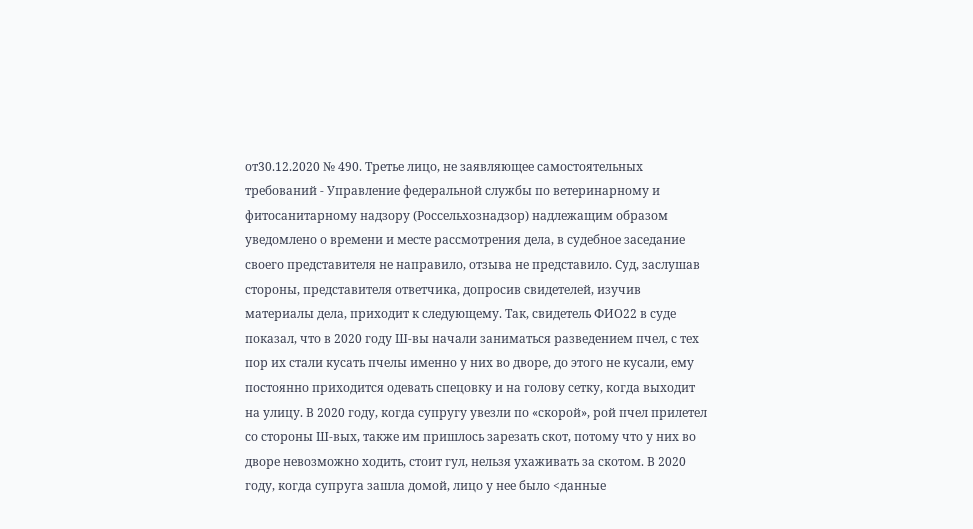от30.12.2020 № 490. Третье лицо, не заявляющее самостоятельных требований - Управление федеральной службы по ветеринарному и фитосанитарному надзору (Россельхознадзор) надлежащим образом уведомлено о времени и месте рассмотрения дела, в судебное заседание своего представителя не направило, отзыва не представило. Суд, заслушав стороны, представителя ответчика, допросив свидетелей, изучив материалы дела, приходит к следующему. Так, свидетель ФИО22 в суде показал, что в 2020 году Ш-вы начали заниматься разведением пчел, с тех пор их стали кусать пчелы именно у них во дворе, до этого не кусали, ему постоянно приходится одевать спецовку и на голову сетку, когда выходит на улицу. В 2020 году, когда супругу увезли по «скорой», рой пчел прилетел со стороны Ш-вых, также им пришлось зарезать скот, потому что у них во дворе невозможно ходить, стоит гул, нельзя ухаживать за скотом. В 2020 году, когда супруга зашла домой, лицо у нее было <данные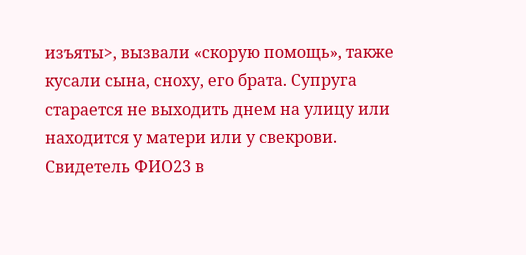изъяты>, вызвали «скорую помощь», также кусали сына, сноху, его брата. Супруга старается не выходить днем на улицу или находится у матери или у свекрови. Свидетель ФИО23 в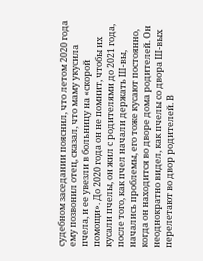судебном заседании пояснил, что летом 2020 года ему позвонил отец, сказал, что маму укусила пчела, и ее увезли в больницу на «скорой помощи». До 2020 года он не помнит, чтобы их кусали пчелы, он жил с родителями до 2021 года, после того, как пчел начали держать Ш-вы, начались проблемы, его тоже кусают постоянно, когда он находится во дворе дома родителей. Он неоднократно видел, как пчелы со двора Ш-вых перелетают во двор родителей. В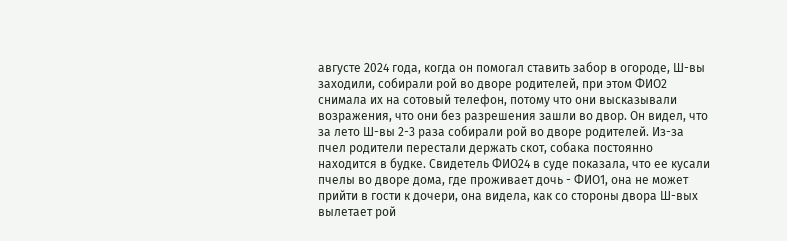августе 2024 года, когда он помогал ставить забор в огороде, Ш-вы заходили, собирали рой во дворе родителей, при этом ФИО2 снимала их на сотовый телефон, потому что они высказывали возражения, что они без разрешения зашли во двор. Он видел, что за лето Ш-вы 2-3 раза собирали рой во дворе родителей. Из-за пчел родители перестали держать скот, собака постоянно находится в будке. Свидетель ФИО24 в суде показала, что ее кусали пчелы во дворе дома, где проживает дочь - ФИО1, она не может прийти в гости к дочери, она видела, как со стороны двора Ш-вых вылетает рой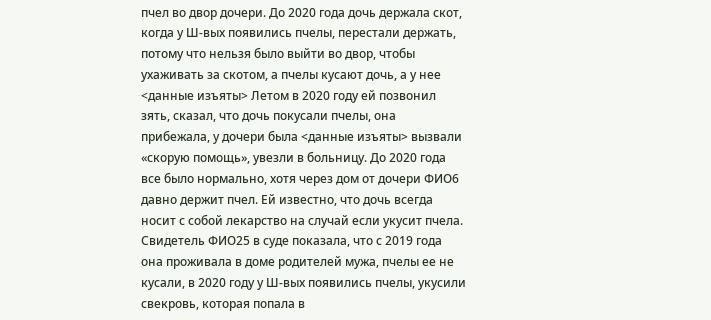пчел во двор дочери. До 2020 года дочь держала скот, когда у Ш-вых появились пчелы, перестали держать, потому что нельзя было выйти во двор, чтобы ухаживать за скотом, а пчелы кусают дочь, а у нее <данные изъяты> Летом в 2020 году ей позвонил зять, сказал, что дочь покусали пчелы, она прибежала, у дочери была <данные изъяты> вызвали «скорую помощь», увезли в больницу. До 2020 года все было нормально, хотя через дом от дочери ФИО6 давно держит пчел. Ей известно, что дочь всегда носит с собой лекарство на случай если укусит пчела. Свидетель ФИО25 в суде показала, что с 2019 года она проживала в доме родителей мужа, пчелы ее не кусали, в 2020 году у Ш-вых появились пчелы, укусили свекровь, которая попала в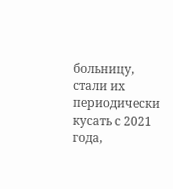больницу, стали их периодически кусать с 2021 года,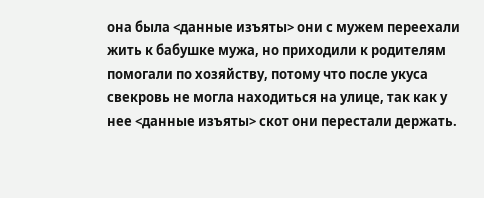она была <данные изъяты> они с мужем переехали жить к бабушке мужа, но приходили к родителям помогали по хозяйству, потому что после укуса свекровь не могла находиться на улице, так как у нее <данные изъяты> скот они перестали держать.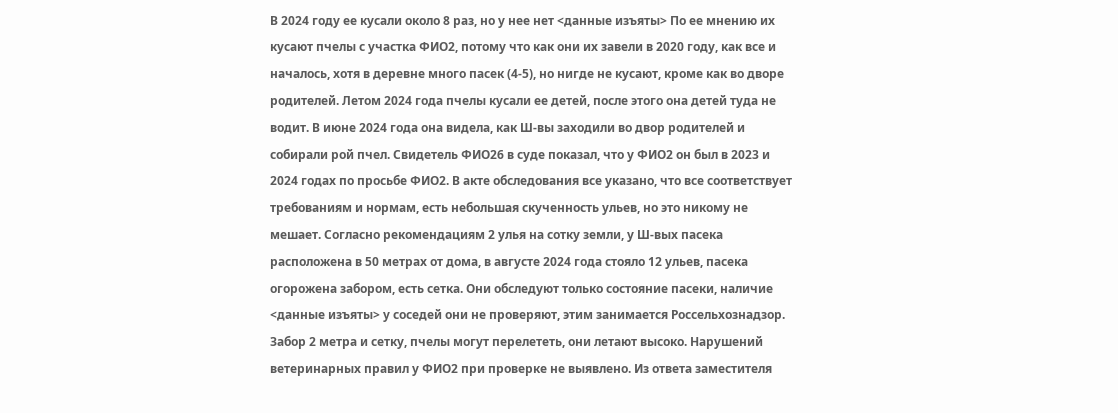В 2024 году ее кусали около 8 раз, но у нее нет <данные изъяты> По ее мнению их кусают пчелы с участка ФИО2, потому что как они их завели в 2020 году, как все и началось, хотя в деревне много пасек (4-5), но нигде не кусают, кроме как во дворе родителей. Летом 2024 года пчелы кусали ее детей, после этого она детей туда не водит. В июне 2024 года она видела, как Ш-вы заходили во двор родителей и собирали рой пчел. Свидетель ФИО26 в суде показал, что у ФИО2 он был в 2023 и 2024 годах по просьбе ФИО2. В акте обследования все указано, что все соответствует требованиям и нормам, есть небольшая скученность ульев, но это никому не мешает. Согласно рекомендациям 2 улья на сотку земли, у Ш-вых пасека расположена в 50 метрах от дома, в августе 2024 года стояло 12 ульев, пасека огорожена забором, есть сетка. Они обследуют только состояние пасеки, наличие <данные изъяты> у соседей они не проверяют, этим занимается Россельхознадзор. Забор 2 метра и сетку, пчелы могут перелететь, они летают высоко. Нарушений ветеринарных правил у ФИО2 при проверке не выявлено. Из ответа заместителя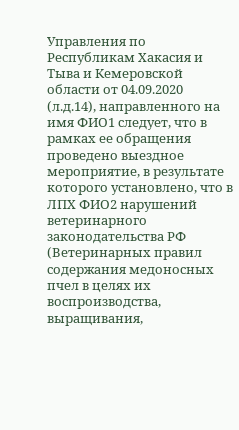Управления по Республикам Хакасия и Тыва и Кемеровской области от 04.09.2020 (л.д.14), направленного на имя ФИО1 следует, что в рамках ее обращения проведено выездное мероприятие, в результате которого установлено, что в ЛПХ ФИО2 нарушений ветеринарного законодательства РФ (Ветеринарных правил содержания медоносных пчел в целях их воспроизводства, выращивания,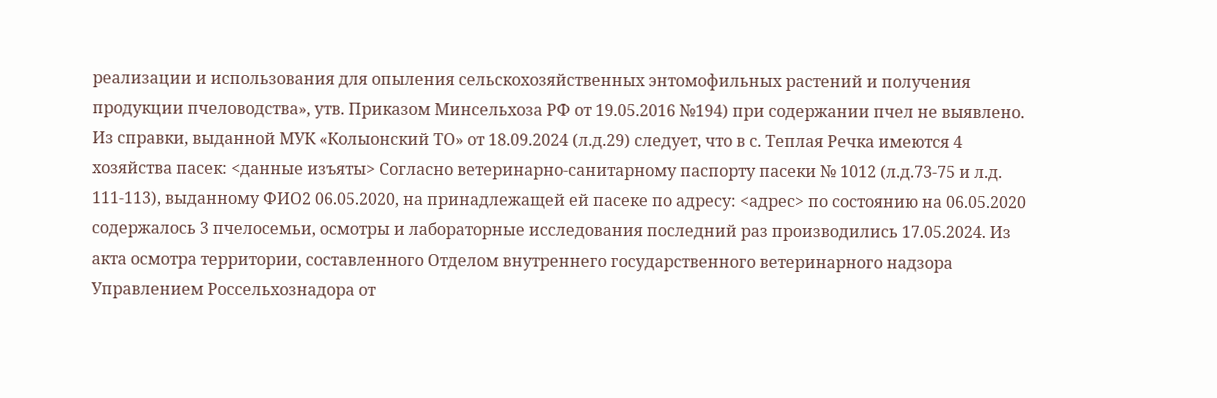реализации и использования для опыления сельскохозяйственных энтомофильных растений и получения продукции пчеловодства», утв. Приказом Минсельхоза РФ от 19.05.2016 №194) при содержании пчел не выявлено. Из справки, выданной МУК «Колыонский ТО» от 18.09.2024 (л.д.29) следует, что в с. Теплая Речка имеются 4 хозяйства пасек: <данные изъяты> Согласно ветеринарно-санитарному паспорту пасеки № 1012 (л.д.73-75 и л.д. 111-113), выданному ФИО2 06.05.2020, на принадлежащей ей пасеке по адресу: <адрес> по состоянию на 06.05.2020 содержалось 3 пчелосемьи, осмотры и лабораторные исследования последний раз производились 17.05.2024. Из акта осмотра территории, составленного Отделом внутреннего государственного ветеринарного надзора Управлением Россельхознадора от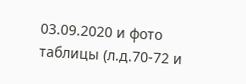03.09.2020 и фото таблицы (л.д.70-72 и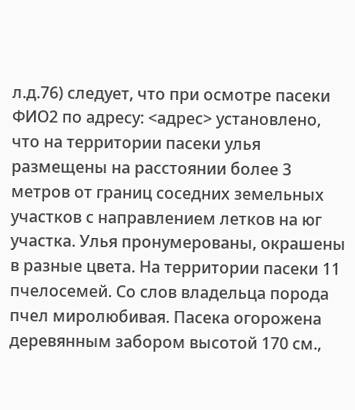л.д.76) следует, что при осмотре пасеки ФИО2 по адресу: <адрес> установлено, что на территории пасеки улья размещены на расстоянии более 3 метров от границ соседних земельных участков с направлением летков на юг участка. Улья пронумерованы, окрашены в разные цвета. На территории пасеки 11 пчелосемей. Со слов владельца порода пчел миролюбивая. Пасека огорожена деревянным забором высотой 170 см.,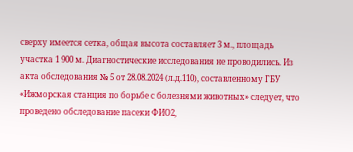сверху имеется сетка, общая высота составляет 3 м., площадь участка 1 900 м. Диагностические исследования не проводились. Из акта обследования № 5 от 28.08.2024 (л.д.110), составленному ГБУ «Ижморская станция по борьбе с болезнями животных» следует, что проведено обследование пасеки ФИО2,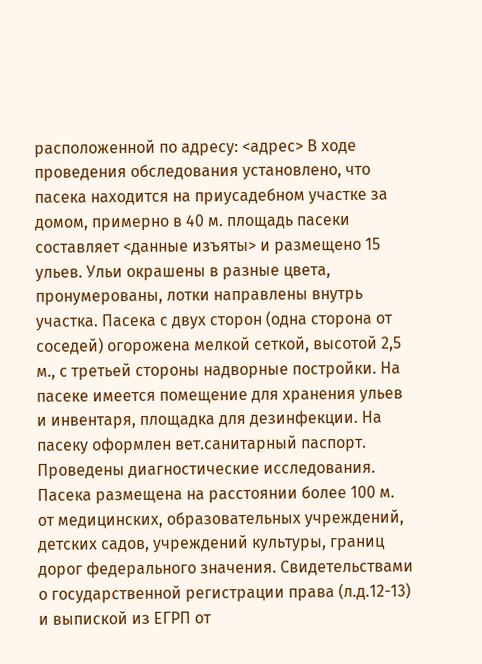расположенной по адресу: <адрес> В ходе проведения обследования установлено, что пасека находится на приусадебном участке за домом, примерно в 40 м. площадь пасеки составляет <данные изъяты> и размещено 15 ульев. Ульи окрашены в разные цвета, пронумерованы, лотки направлены внутрь участка. Пасека с двух сторон (одна сторона от соседей) огорожена мелкой сеткой, высотой 2,5 м., с третьей стороны надворные постройки. На пасеке имеется помещение для хранения ульев и инвентаря, площадка для дезинфекции. На пасеку оформлен вет.санитарный паспорт. Проведены диагностические исследования. Пасека размещена на расстоянии более 100 м. от медицинских, образовательных учреждений, детских садов, учреждений культуры, границ дорог федерального значения. Свидетельствами о государственной регистрации права (л.д.12-13) и выпиской из ЕГРП от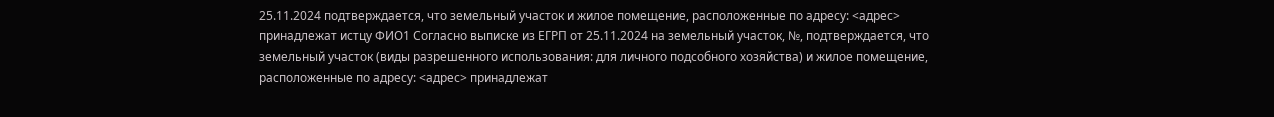25.11.2024 подтверждается, что земельный участок и жилое помещение, расположенные по адресу: <адрес> принадлежат истцу ФИО1 Согласно выписке из ЕГРП от 25.11.2024 на земельный участок, №, подтверждается, что земельный участок (виды разрешенного использования: для личного подсобного хозяйства) и жилое помещение, расположенные по адресу: <адрес> принадлежат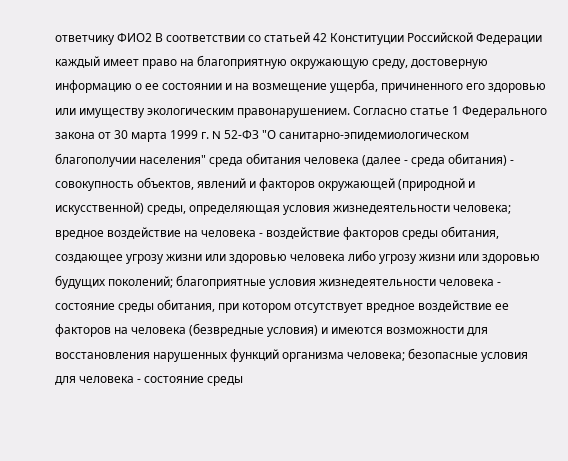ответчику ФИО2 В соответствии со статьей 42 Конституции Российской Федерации каждый имеет право на благоприятную окружающую среду, достоверную информацию о ее состоянии и на возмещение ущерба, причиненного его здоровью или имуществу экологическим правонарушением. Согласно статье 1 Федерального закона от 30 марта 1999 г. N 52-ФЗ "О санитарно-эпидемиологическом благополучии населения" среда обитания человека (далее - среда обитания) - совокупность объектов, явлений и факторов окружающей (природной и искусственной) среды, определяющая условия жизнедеятельности человека; вредное воздействие на человека - воздействие факторов среды обитания, создающее угрозу жизни или здоровью человека либо угрозу жизни или здоровью будущих поколений; благоприятные условия жизнедеятельности человека - состояние среды обитания, при котором отсутствует вредное воздействие ее факторов на человека (безвредные условия) и имеются возможности для восстановления нарушенных функций организма человека; безопасные условия для человека - состояние среды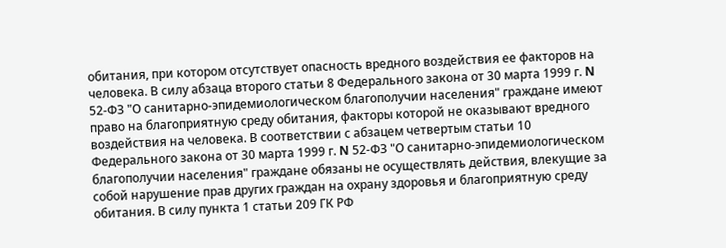обитания, при котором отсутствует опасность вредного воздействия ее факторов на человека. В силу абзаца второго статьи 8 Федерального закона от 30 марта 1999 г. N 52-ФЗ "О санитарно-эпидемиологическом благополучии населения" граждане имеют право на благоприятную среду обитания, факторы которой не оказывают вредного воздействия на человека. В соответствии с абзацем четвертым статьи 10 Федерального закона от 30 марта 1999 г. N 52-ФЗ "О санитарно-эпидемиологическом благополучии населения" граждане обязаны не осуществлять действия, влекущие за собой нарушение прав других граждан на охрану здоровья и благоприятную среду обитания. В силу пункта 1 статьи 209 ГК РФ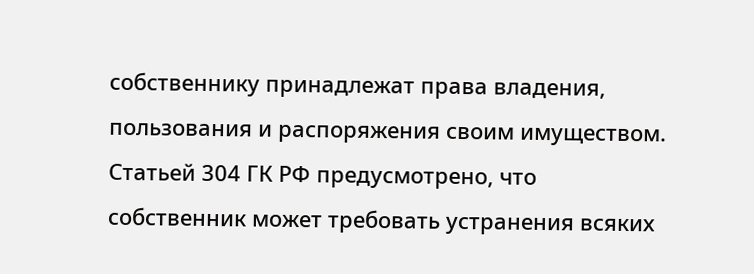собственнику принадлежат права владения, пользования и распоряжения своим имуществом. Статьей 304 ГК РФ предусмотрено, что собственник может требовать устранения всяких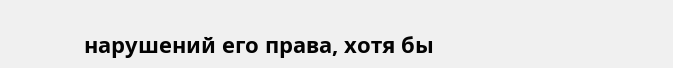нарушений его права, хотя бы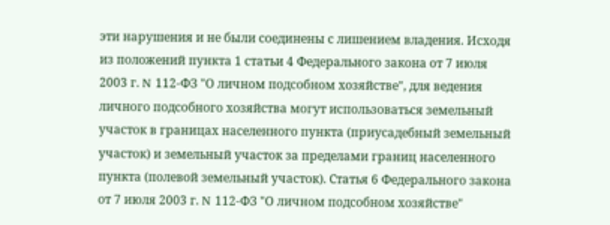эти нарушения и не были соединены с лишением владения. Исходя из положений пункта 1 статьи 4 Федерального закона от 7 июля 2003 г. N 112-ФЗ "О личном подсобном хозяйстве", для ведения личного подсобного хозяйства могут использоваться земельный участок в границах населенного пункта (приусадебный земельный участок) и земельный участок за пределами границ населенного пункта (полевой земельный участок). Статья 6 Федерального закона от 7 июля 2003 г. N 112-ФЗ "О личном подсобном хозяйстве"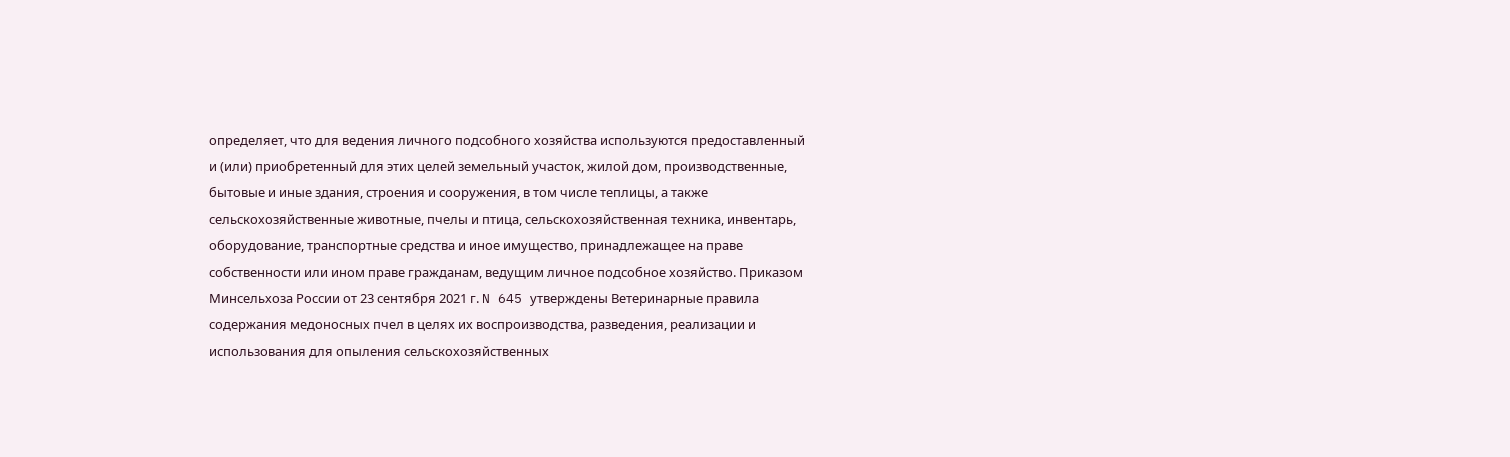определяет, что для ведения личного подсобного хозяйства используются предоставленный и (или) приобретенный для этих целей земельный участок, жилой дом, производственные, бытовые и иные здания, строения и сооружения, в том числе теплицы, а также сельскохозяйственные животные, пчелы и птица, сельскохозяйственная техника, инвентарь, оборудование, транспортные средства и иное имущество, принадлежащее на праве собственности или ином праве гражданам, ведущим личное подсобное хозяйство. Приказом Минсельхоза России от 23 сентября 2021 г. N 645 утверждены Ветеринарные правила содержания медоносных пчел в целях их воспроизводства, разведения, реализации и использования для опыления сельскохозяйственных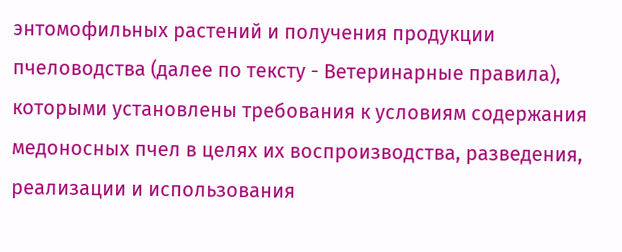энтомофильных растений и получения продукции пчеловодства (далее по тексту - Ветеринарные правила), которыми установлены требования к условиям содержания медоносных пчел в целях их воспроизводства, разведения, реализации и использования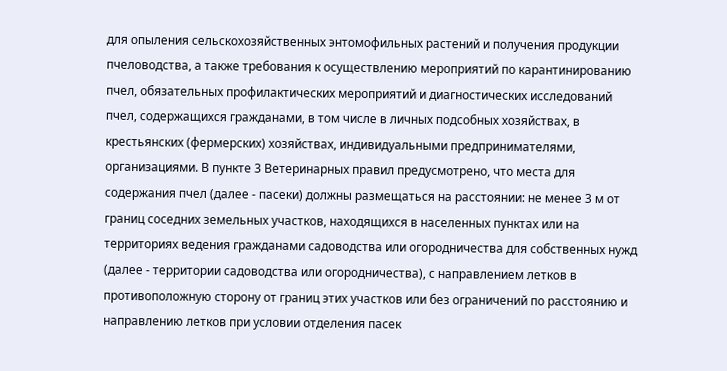для опыления сельскохозяйственных энтомофильных растений и получения продукции пчеловодства, а также требования к осуществлению мероприятий по карантинированию пчел, обязательных профилактических мероприятий и диагностических исследований пчел, содержащихся гражданами, в том числе в личных подсобных хозяйствах, в крестьянских (фермерских) хозяйствах, индивидуальными предпринимателями, организациями. В пункте 3 Ветеринарных правил предусмотрено, что места для содержания пчел (далее - пасеки) должны размещаться на расстоянии: не менее 3 м от границ соседних земельных участков, находящихся в населенных пунктах или на территориях ведения гражданами садоводства или огородничества для собственных нужд (далее - территории садоводства или огородничества), с направлением летков в противоположную сторону от границ этих участков или без ограничений по расстоянию и направлению летков при условии отделения пасек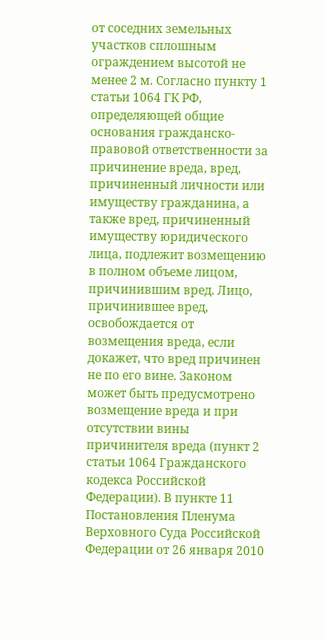от соседних земельных участков сплошным ограждением высотой не менее 2 м. Согласно пункту 1 статьи 1064 ГК РФ, определяющей общие основания гражданско-правовой ответственности за причинение вреда, вред, причиненный личности или имуществу гражданина, а также вред, причиненный имуществу юридического лица, подлежит возмещению в полном объеме лицом, причинившим вред. Лицо, причинившее вред, освобождается от возмещения вреда, если докажет, что вред причинен не по его вине. Законом может быть предусмотрено возмещение вреда и при отсутствии вины причинителя вреда (пункт 2 статьи 1064 Гражданского кодекса Российской Федерации). В пункте 11 Постановления Пленума Верховного Суда Российской Федерации от 26 января 2010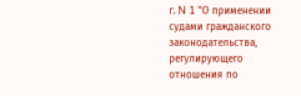г. N 1 "О применении судами гражданского законодательства, регулирующего отношения по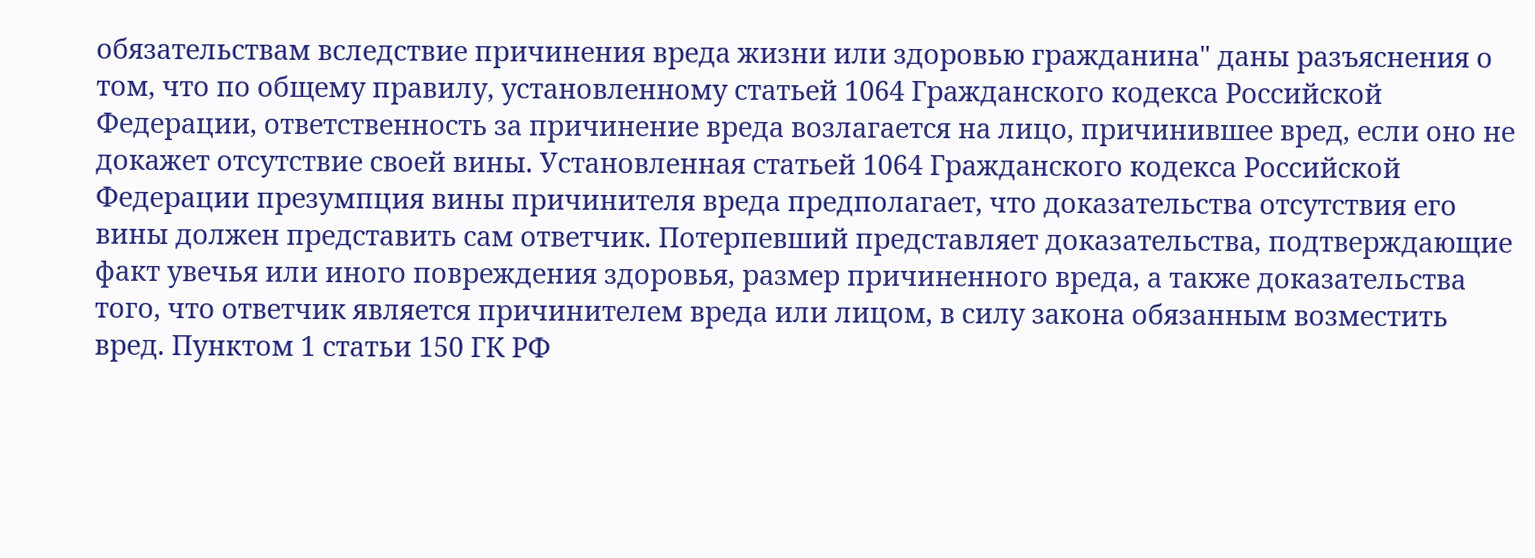обязательствам вследствие причинения вреда жизни или здоровью гражданина" даны разъяснения о том, что по общему правилу, установленному статьей 1064 Гражданского кодекса Российской Федерации, ответственность за причинение вреда возлагается на лицо, причинившее вред, если оно не докажет отсутствие своей вины. Установленная статьей 1064 Гражданского кодекса Российской Федерации презумпция вины причинителя вреда предполагает, что доказательства отсутствия его вины должен представить сам ответчик. Потерпевший представляет доказательства, подтверждающие факт увечья или иного повреждения здоровья, размер причиненного вреда, а также доказательства того, что ответчик является причинителем вреда или лицом, в силу закона обязанным возместить вред. Пунктом 1 статьи 150 ГК РФ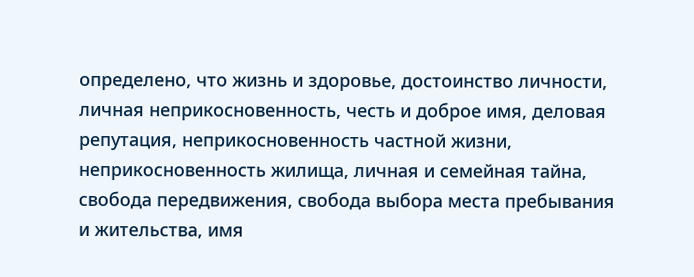определено, что жизнь и здоровье, достоинство личности, личная неприкосновенность, честь и доброе имя, деловая репутация, неприкосновенность частной жизни, неприкосновенность жилища, личная и семейная тайна, свобода передвижения, свобода выбора места пребывания и жительства, имя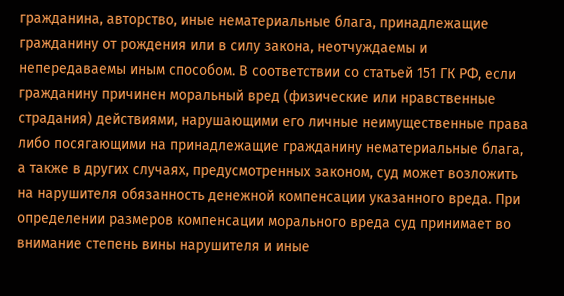гражданина, авторство, иные нематериальные блага, принадлежащие гражданину от рождения или в силу закона, неотчуждаемы и непередаваемы иным способом. В соответствии со статьей 151 ГК РФ, если гражданину причинен моральный вред (физические или нравственные страдания) действиями, нарушающими его личные неимущественные права либо посягающими на принадлежащие гражданину нематериальные блага, а также в других случаях, предусмотренных законом, суд может возложить на нарушителя обязанность денежной компенсации указанного вреда. При определении размеров компенсации морального вреда суд принимает во внимание степень вины нарушителя и иные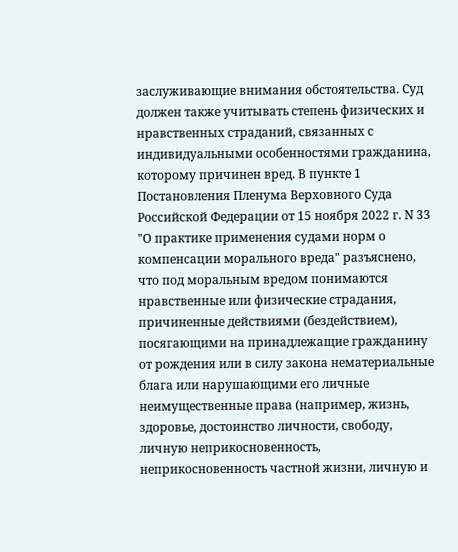заслуживающие внимания обстоятельства. Суд должен также учитывать степень физических и нравственных страданий, связанных с индивидуальными особенностями гражданина, которому причинен вред. В пункте 1 Постановления Пленума Верховного Суда Российской Федерации от 15 ноября 2022 г. N 33 "О практике применения судами норм о компенсации морального вреда" разъяснено, что под моральным вредом понимаются нравственные или физические страдания, причиненные действиями (бездействием), посягающими на принадлежащие гражданину от рождения или в силу закона нематериальные блага или нарушающими его личные неимущественные права (например, жизнь, здоровье, достоинство личности, свободу, личную неприкосновенность, неприкосновенность частной жизни, личную и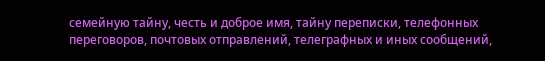семейную тайну, честь и доброе имя, тайну переписки, телефонных переговоров, почтовых отправлений, телеграфных и иных сообщений,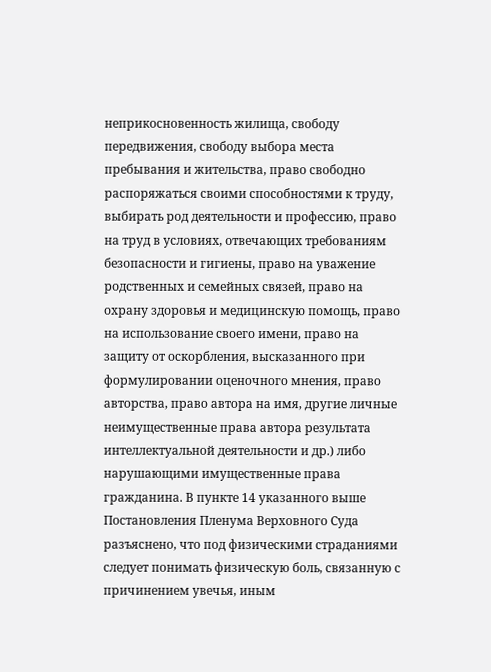неприкосновенность жилища, свободу передвижения, свободу выбора места пребывания и жительства, право свободно распоряжаться своими способностями к труду, выбирать род деятельности и профессию, право на труд в условиях, отвечающих требованиям безопасности и гигиены, право на уважение родственных и семейных связей, право на охрану здоровья и медицинскую помощь, право на использование своего имени, право на защиту от оскорбления, высказанного при формулировании оценочного мнения, право авторства, право автора на имя, другие личные неимущественные права автора результата интеллектуальной деятельности и др.) либо нарушающими имущественные права гражданина. В пункте 14 указанного выше Постановления Пленума Верховного Суда разъяснено, что под физическими страданиями следует понимать физическую боль, связанную с причинением увечья, иным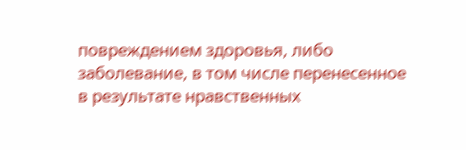повреждением здоровья, либо заболевание, в том числе перенесенное в результате нравственных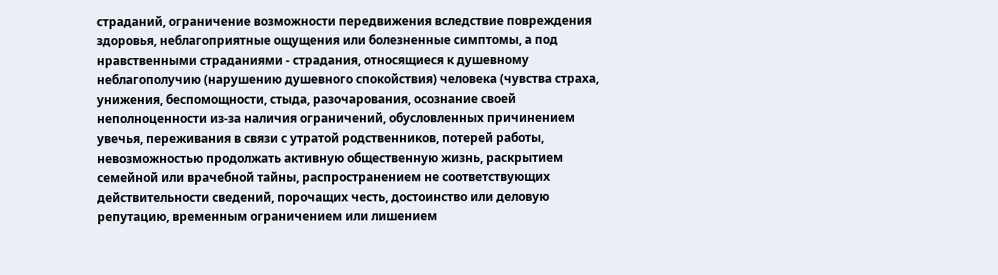страданий, ограничение возможности передвижения вследствие повреждения здоровья, неблагоприятные ощущения или болезненные симптомы, а под нравственными страданиями - страдания, относящиеся к душевному неблагополучию (нарушению душевного спокойствия) человека (чувства страха, унижения, беспомощности, стыда, разочарования, осознание своей неполноценности из-за наличия ограничений, обусловленных причинением увечья, переживания в связи с утратой родственников, потерей работы, невозможностью продолжать активную общественную жизнь, раскрытием семейной или врачебной тайны, распространением не соответствующих действительности сведений, порочащих честь, достоинство или деловую репутацию, временным ограничением или лишением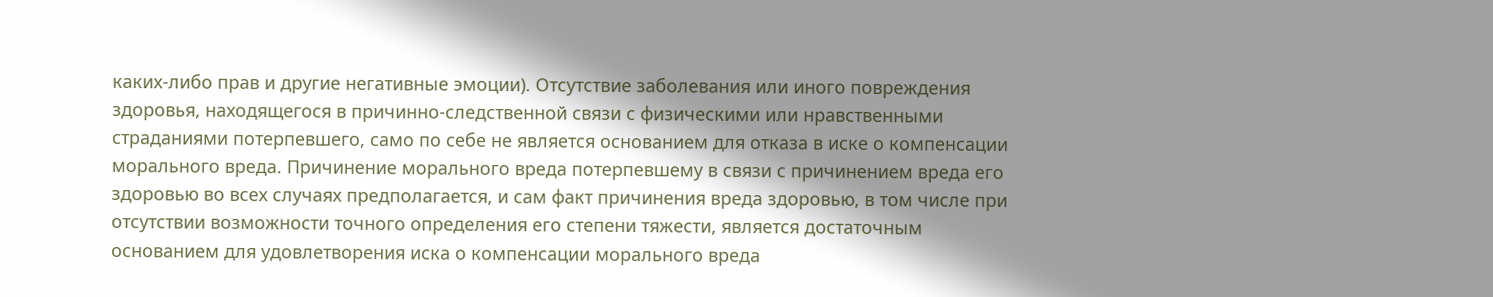каких-либо прав и другие негативные эмоции). Отсутствие заболевания или иного повреждения здоровья, находящегося в причинно-следственной связи с физическими или нравственными страданиями потерпевшего, само по себе не является основанием для отказа в иске о компенсации морального вреда. Причинение морального вреда потерпевшему в связи с причинением вреда его здоровью во всех случаях предполагается, и сам факт причинения вреда здоровью, в том числе при отсутствии возможности точного определения его степени тяжести, является достаточным основанием для удовлетворения иска о компенсации морального вреда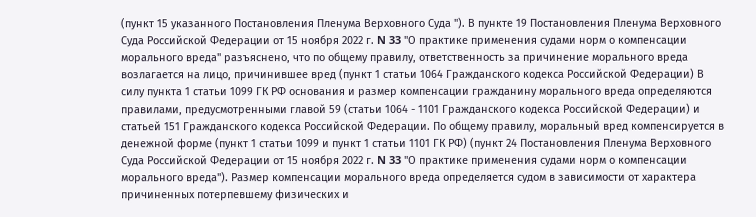(пункт 15 указанного Постановления Пленума Верховного Суда "). В пункте 19 Постановления Пленума Верховного Суда Российской Федерации от 15 ноября 2022 г. N 33 "О практике применения судами норм о компенсации морального вреда" разъяснено, что по общему правилу, ответственность за причинение морального вреда возлагается на лицо, причинившее вред (пункт 1 статьи 1064 Гражданского кодекса Российской Федерации) В силу пункта 1 статьи 1099 ГК РФ основания и размер компенсации гражданину морального вреда определяются правилами, предусмотренными главой 59 (статьи 1064 - 1101 Гражданского кодекса Российской Федерации) и статьей 151 Гражданского кодекса Российской Федерации. По общему правилу, моральный вред компенсируется в денежной форме (пункт 1 статьи 1099 и пункт 1 статьи 1101 ГК РФ) (пункт 24 Постановления Пленума Верховного Суда Российской Федерации от 15 ноября 2022 г. N 33 "О практике применения судами норм о компенсации морального вреда"). Размер компенсации морального вреда определяется судом в зависимости от характера причиненных потерпевшему физических и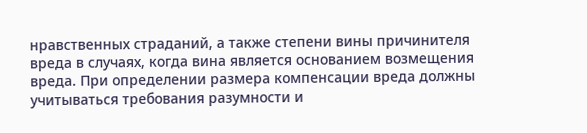нравственных страданий, а также степени вины причинителя вреда в случаях, когда вина является основанием возмещения вреда. При определении размера компенсации вреда должны учитываться требования разумности и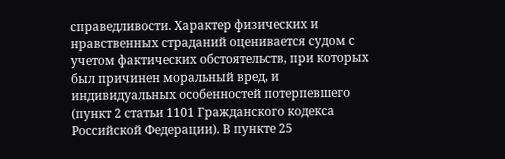справедливости. Характер физических и нравственных страданий оценивается судом с учетом фактических обстоятельств, при которых был причинен моральный вред, и индивидуальных особенностей потерпевшего (пункт 2 статьи 1101 Гражданского кодекса Российской Федерации). В пункте 25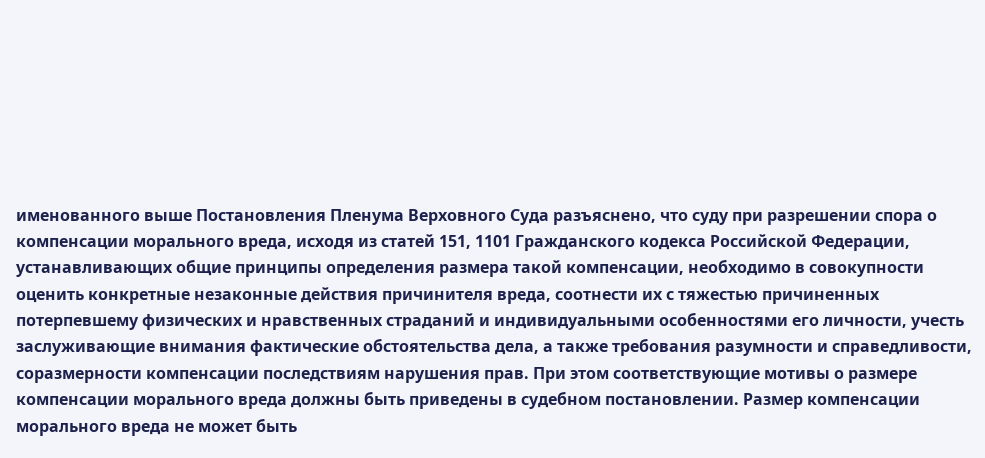именованного выше Постановления Пленума Верховного Суда разъяснено, что суду при разрешении спора о компенсации морального вреда, исходя из статей 151, 1101 Гражданского кодекса Российской Федерации, устанавливающих общие принципы определения размера такой компенсации, необходимо в совокупности оценить конкретные незаконные действия причинителя вреда, соотнести их с тяжестью причиненных потерпевшему физических и нравственных страданий и индивидуальными особенностями его личности, учесть заслуживающие внимания фактические обстоятельства дела, а также требования разумности и справедливости, соразмерности компенсации последствиям нарушения прав. При этом соответствующие мотивы о размере компенсации морального вреда должны быть приведены в судебном постановлении. Размер компенсации морального вреда не может быть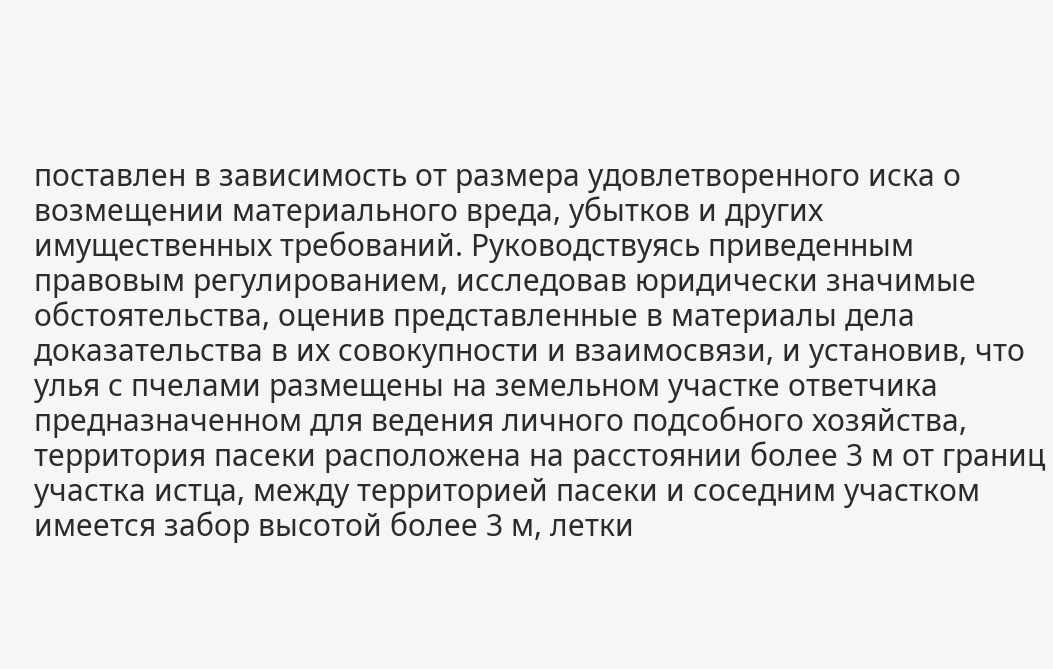поставлен в зависимость от размера удовлетворенного иска о возмещении материального вреда, убытков и других имущественных требований. Руководствуясь приведенным правовым регулированием, исследовав юридически значимые обстоятельства, оценив представленные в материалы дела доказательства в их совокупности и взаимосвязи, и установив, что улья с пчелами размещены на земельном участке ответчика предназначенном для ведения личного подсобного хозяйства, территория пасеки расположена на расстоянии более 3 м от границ участка истца, между территорией пасеки и соседним участком имеется забор высотой более 3 м, летки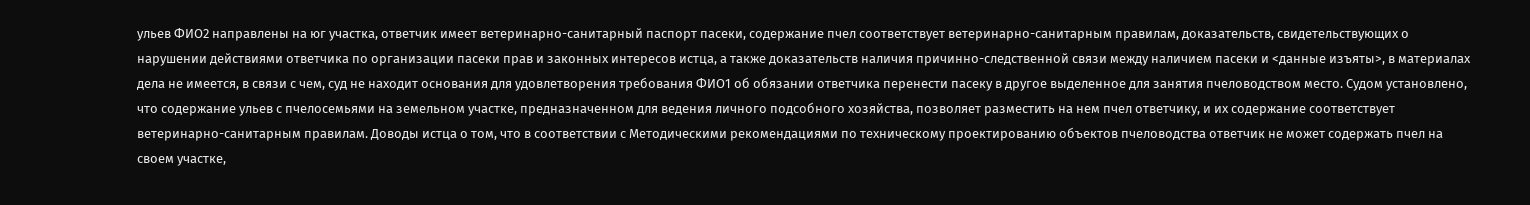ульев ФИО2 направлены на юг участка, ответчик имеет ветеринарно-санитарный паспорт пасеки, содержание пчел соответствует ветеринарно-санитарным правилам, доказательств, свидетельствующих о нарушении действиями ответчика по организации пасеки прав и законных интересов истца, а также доказательств наличия причинно-следственной связи между наличием пасеки и <данные изъяты>, в материалах дела не имеется, в связи с чем, суд не находит основания для удовлетворения требования ФИО1 об обязании ответчика перенести пасеку в другое выделенное для занятия пчеловодством место. Судом установлено, что содержание ульев с пчелосемьями на земельном участке, предназначенном для ведения личного подсобного хозяйства, позволяет разместить на нем пчел ответчику, и их содержание соответствует ветеринарно-санитарным правилам. Доводы истца о том, что в соответствии с Методическими рекомендациями по техническому проектированию объектов пчеловодства ответчик не может содержать пчел на своем участке,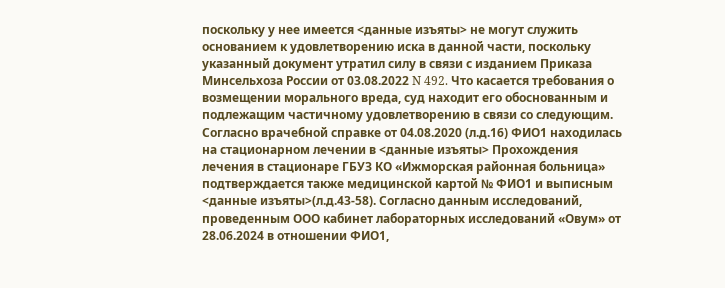поскольку у нее имеется <данные изъяты> не могут служить основанием к удовлетворению иска в данной части, поскольку указанный документ утратил силу в связи с изданием Приказа Минсельхоза России от 03.08.2022 N 492. Что касается требования о возмещении морального вреда, суд находит его обоснованным и подлежащим частичному удовлетворению в связи со следующим. Согласно врачебной справке от 04.08.2020 (л.д.16) ФИО1 находилась на стационарном лечении в <данные изъяты> Прохождения лечения в стационаре ГБУЗ КО «Ижморская районная больница» подтверждается также медицинской картой № ФИО1 и выписным <данные изъяты>(л.д.43-58). Согласно данным исследований, проведенным ООО кабинет лабораторных исследований «Овум» от 28.06.2024 в отношении ФИО1,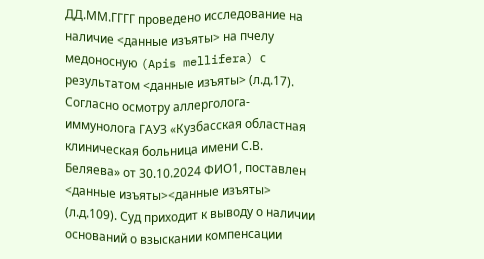ДД.ММ.ГГГГ проведено исследование на наличие <данные изъяты> на пчелу медоносную (Apis mellifera) с результатом <данные изъяты> (л.д.17). Согласно осмотру аллерголога-иммунолога ГАУЗ «Кузбасская областная клиническая больница имени С.В. Беляева» от 30.10.2024 ФИО1, поставлен <данные изъяты><данные изъяты> (л.д.109). Суд приходит к выводу о наличии оснований о взыскании компенсации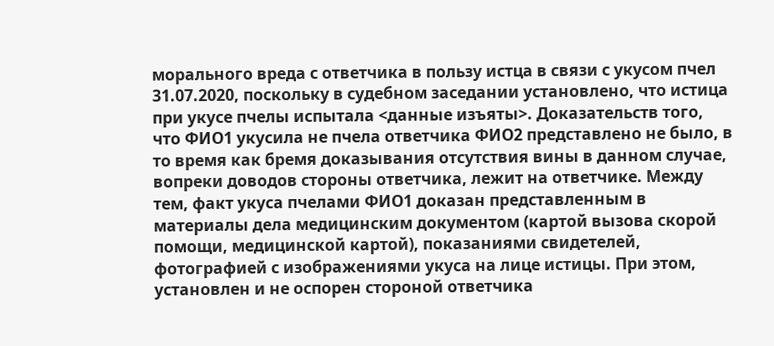морального вреда с ответчика в пользу истца в связи с укусом пчел 31.07.2020, поскольку в судебном заседании установлено, что истица при укусе пчелы испытала <данные изъяты>. Доказательств того, что ФИО1 укусила не пчела ответчика ФИО2 представлено не было, в то время как бремя доказывания отсутствия вины в данном случае, вопреки доводов стороны ответчика, лежит на ответчике. Между тем, факт укуса пчелами ФИО1 доказан представленным в материалы дела медицинским документом (картой вызова скорой помощи, медицинской картой), показаниями свидетелей, фотографией с изображениями укуса на лице истицы. При этом, установлен и не оспорен стороной ответчика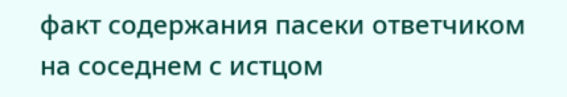факт содержания пасеки ответчиком на соседнем с истцом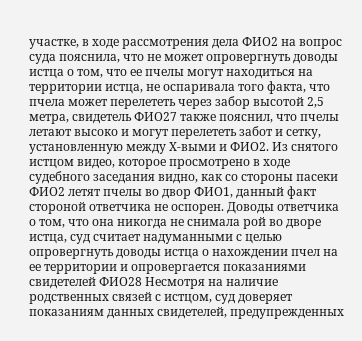участке, в ходе рассмотрения дела ФИО2 на вопрос суда пояснила, что не может опровергнуть доводы истца о том, что ее пчелы могут находиться на территории истца, не оспаривала того факта, что пчела может перелететь через забор высотой 2,5 метра, свидетель ФИО27 также пояснил, что пчелы летают высоко и могут перелететь забот и сетку, установленную между Х-выми и ФИО2. Из снятого истцом видео, которое просмотрено в ходе судебного заседания видно, как со стороны пасеки ФИО2 летят пчелы во двор ФИО1, данный факт стороной ответчика не оспорен. Доводы ответчика о том, что она никогда не снимала рой во дворе истца, суд считает надуманными с целью опровергнуть доводы истца о нахождении пчел на ее территории и опровергается показаниями свидетелей ФИО28 Несмотря на наличие родственных связей с истцом, суд доверяет показаниям данных свидетелей, предупрежденных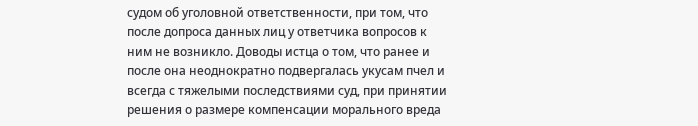судом об уголовной ответственности, при том, что после допроса данных лиц у ответчика вопросов к ним не возникло. Доводы истца о том, что ранее и после она неоднократно подвергалась укусам пчел и всегда с тяжелыми последствиями суд, при принятии решения о размере компенсации морального вреда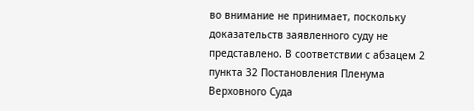во внимание не принимает, поскольку доказательств заявленного суду не представлено. В соответствии с абзацем 2 пункта 32 Постановления Пленума Верховного Суда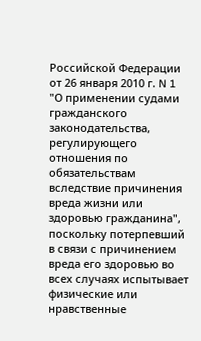Российской Федерации от 26 января 2010 г. N 1 "О применении судами гражданского законодательства, регулирующего отношения по обязательствам вследствие причинения вреда жизни или здоровью гражданина", поскольку потерпевший в связи с причинением вреда его здоровью во всех случаях испытывает физические или нравственные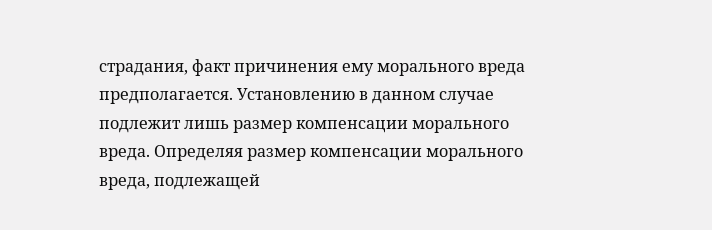страдания, факт причинения ему морального вреда предполагается. Установлению в данном случае подлежит лишь размер компенсации морального вреда. Определяя размер компенсации морального вреда, подлежащей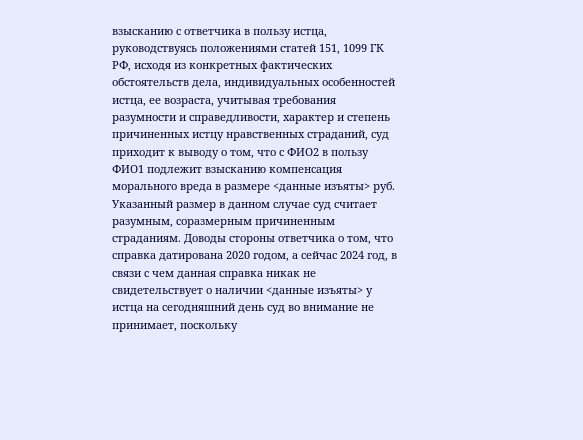взысканию с ответчика в пользу истца, руководствуясь положениями статей 151, 1099 ГК РФ, исходя из конкретных фактических обстоятельств дела, индивидуальных особенностей истца, ее возраста, учитывая требования разумности и справедливости, характер и степень причиненных истцу нравственных страданий, суд приходит к выводу о том, что с ФИО2 в пользу ФИО1 подлежит взысканию компенсация морального вреда в размере <данные изъяты> руб. Указанный размер в данном случае суд считает разумным, соразмерным причиненным страданиям. Доводы стороны ответчика о том, что справка датирована 2020 годом, а сейчас 2024 год, в связи с чем данная справка никак не свидетельствует о наличии <данные изъяты> у истца на сегодняшний день суд во внимание не принимает, поскольку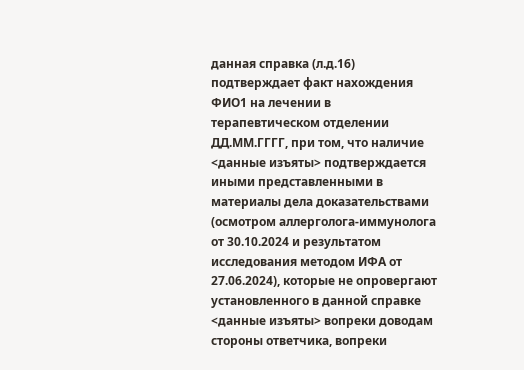данная справка (л.д.16) подтверждает факт нахождения ФИО1 на лечении в терапевтическом отделении ДД.ММ.ГГГГ, при том, что наличие <данные изъяты> подтверждается иными представленными в материалы дела доказательствами (осмотром аллерголога-иммунолога от 30.10.2024 и результатом исследования методом ИФА от 27.06.2024), которые не опровергают установленного в данной справке <данные изъяты> вопреки доводам стороны ответчика, вопреки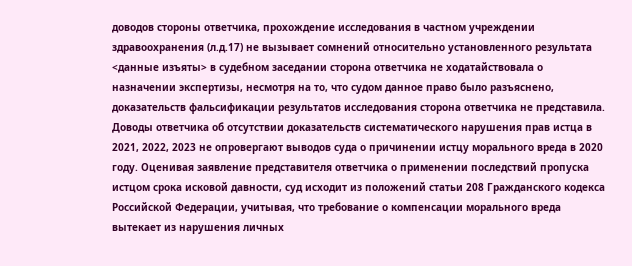доводов стороны ответчика, прохождение исследования в частном учреждении здравоохранения (л.д.17) не вызывает сомнений относительно установленного результата <данные изъяты> в судебном заседании сторона ответчика не ходатайствовала о назначении экспертизы, несмотря на то, что судом данное право было разъяснено, доказательств фальсификации результатов исследования сторона ответчика не представила. Доводы ответчика об отсутствии доказательств систематического нарушения прав истца в 2021, 2022, 2023 не опровергают выводов суда о причинении истцу морального вреда в 2020 году. Оценивая заявление представителя ответчика о применении последствий пропуска истцом срока исковой давности, суд исходит из положений статьи 208 Гражданского кодекса Российской Федерации, учитывая, что требование о компенсации морального вреда вытекает из нарушения личных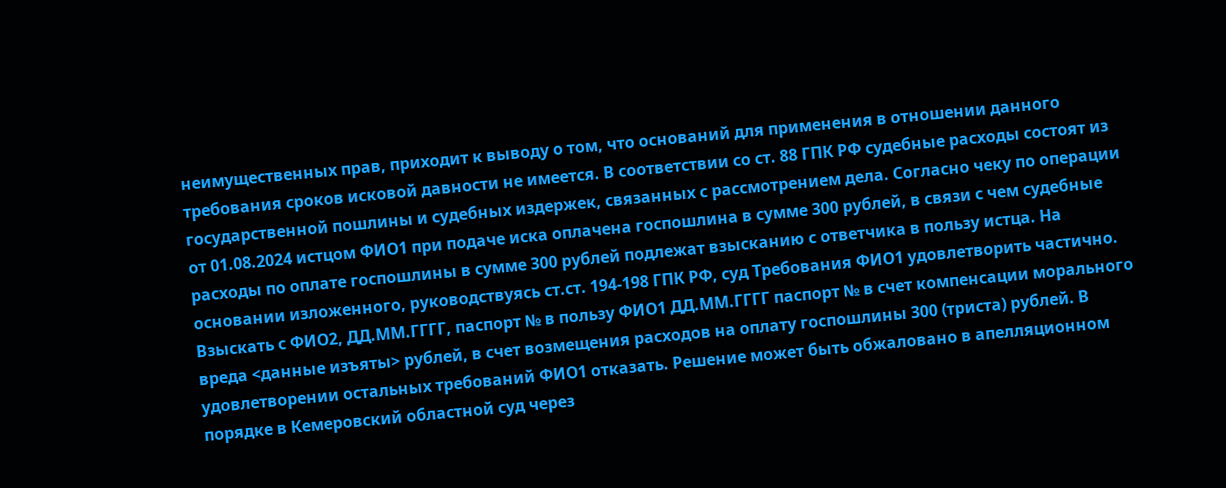неимущественных прав, приходит к выводу о том, что оснований для применения в отношении данного требования сроков исковой давности не имеется. В соответствии со ст. 88 ГПК РФ судебные расходы состоят из государственной пошлины и судебных издержек, связанных с рассмотрением дела. Согласно чеку по операции от 01.08.2024 истцом ФИО1 при подаче иска оплачена госпошлина в сумме 300 рублей, в связи с чем судебные расходы по оплате госпошлины в сумме 300 рублей подлежат взысканию с ответчика в пользу истца. На основании изложенного, руководствуясь ст.ст. 194-198 ГПК РФ, суд Требования ФИО1 удовлетворить частично. Взыскать с ФИО2, ДД.ММ.ГГГГ, паспорт № в пользу ФИО1 ДД.ММ.ГГГГ паспорт № в счет компенсации морального вреда <данные изъяты> рублей, в счет возмещения расходов на оплату госпошлины 300 (триста) рублей. В удовлетворении остальных требований ФИО1 отказать. Решение может быть обжаловано в апелляционном порядке в Кемеровский областной суд через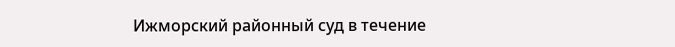Ижморский районный суд в течение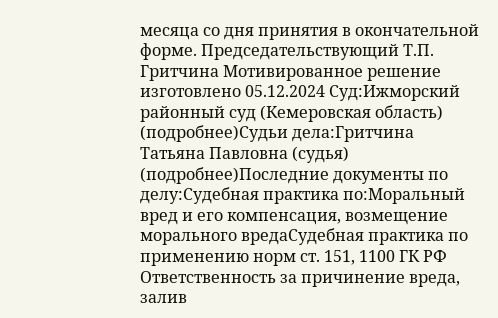месяца со дня принятия в окончательной форме. Председательствующий Т.П. Гритчина Мотивированное решение изготовлено 05.12.2024 Суд:Ижморский районный суд (Кемеровская область) (подробнее)Судьи дела:Гритчина Татьяна Павловна (судья) (подробнее)Последние документы по делу:Судебная практика по:Моральный вред и его компенсация, возмещение морального вредаСудебная практика по применению норм ст. 151, 1100 ГК РФ Ответственность за причинение вреда, залив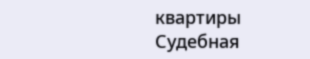квартиры Судебная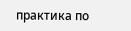практика по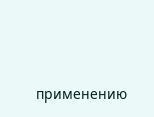применению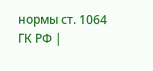нормы ст. 1064 ГК РФ |